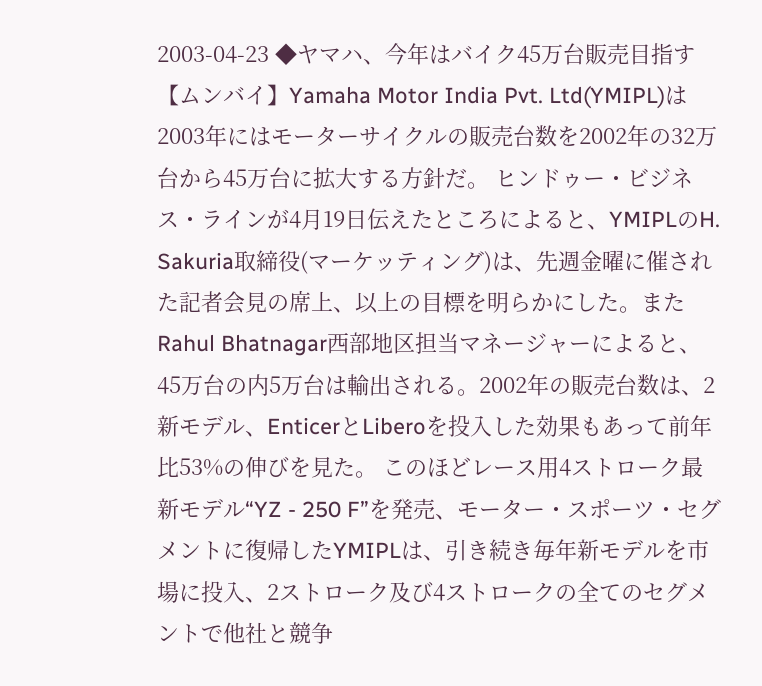2003-04-23 ◆ヤマハ、今年はバイク45万台販売目指す 【ムンバイ】Yamaha Motor India Pvt. Ltd(YMIPL)は2003年にはモーターサイクルの販売台数を2002年の32万台から45万台に拡大する方針だ。 ヒンドゥー・ビジネス・ラインが4月19日伝えたところによると、YMIPLのH. Sakuria取締役(マーケッティング)は、先週金曜に催された記者会見の席上、以上の目標を明らかにした。またRahul Bhatnagar西部地区担当マネージャーによると、45万台の内5万台は輸出される。2002年の販売台数は、2新モデル、EnticerとLiberoを投入した効果もあって前年比53%の伸びを見た。 このほどレース用4ストローク最新モデル“YZ - 250 F”を発売、モーター・スポーツ・セグメントに復帰したYMIPLは、引き続き毎年新モデルを市場に投入、2ストローク及び4ストロークの全てのセグメントで他社と競争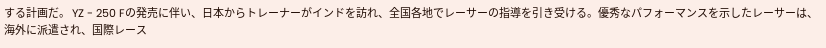する計画だ。 YZ - 250 Fの発売に伴い、日本からトレーナーがインドを訪れ、全国各地でレーサーの指導を引き受ける。優秀なパフォーマンスを示したレーサーは、海外に派遣され、国際レース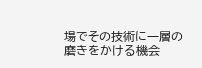場でその技術に一層の磨きをかける機会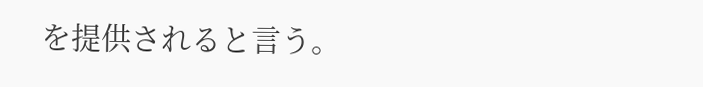を提供されると言う。